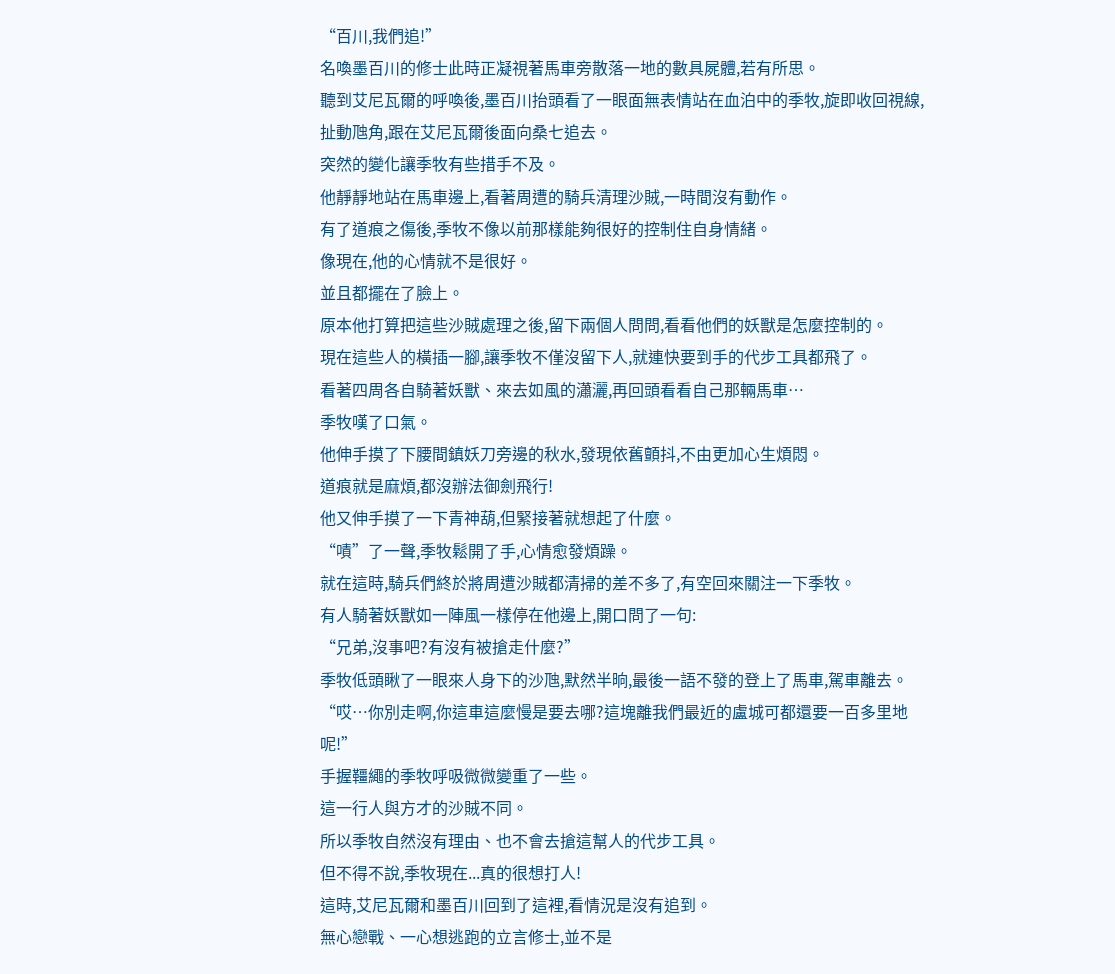“百川,我們追!”
名喚墨百川的修士此時正凝視著馬車旁散落一地的數具屍體,若有所思。
聽到艾尼瓦爾的呼喚後,墨百川抬頭看了一眼面無表情站在血泊中的季牧,旋即收回視線,扯動虺角,跟在艾尼瓦爾後面向桑七追去。
突然的變化讓季牧有些措手不及。
他靜靜地站在馬車邊上,看著周遭的騎兵清理沙賊,一時間沒有動作。
有了道痕之傷後,季牧不像以前那樣能夠很好的控制住自身情緒。
像現在,他的心情就不是很好。
並且都擺在了臉上。
原本他打算把這些沙賊處理之後,留下兩個人問問,看看他們的妖獸是怎麼控制的。
現在這些人的橫插一腳,讓季牧不僅沒留下人,就連快要到手的代步工具都飛了。
看著四周各自騎著妖獸、來去如風的瀟灑,再回頭看看自己那輛馬車…
季牧嘆了口氣。
他伸手摸了下腰間鎮妖刀旁邊的秋水,發現依舊顫抖,不由更加心生煩悶。
道痕就是麻煩,都沒辦法御劍飛行!
他又伸手摸了一下青神葫,但緊接著就想起了什麼。
“嘖”了一聲,季牧鬆開了手,心情愈發煩躁。
就在這時,騎兵們終於將周遭沙賊都清掃的差不多了,有空回來關注一下季牧。
有人騎著妖獸如一陣風一樣停在他邊上,開口問了一句:
“兄弟,沒事吧?有沒有被搶走什麼?”
季牧低頭瞅了一眼來人身下的沙虺,默然半晌,最後一語不發的登上了馬車,駕車離去。
“哎…你別走啊,你這車這麼慢是要去哪?這塊離我們最近的盧城可都還要一百多里地呢!”
手握韁繩的季牧呼吸微微變重了一些。
這一行人與方才的沙賊不同。
所以季牧自然沒有理由、也不會去搶這幫人的代步工具。
但不得不說,季牧現在...真的很想打人!
這時,艾尼瓦爾和墨百川回到了這裡,看情況是沒有追到。
無心戀戰、一心想逃跑的立言修士,並不是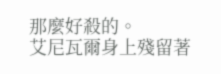那麼好殺的。
艾尼瓦爾身上殘留著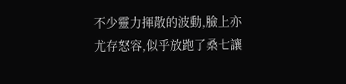不少靈力揮散的波動,臉上亦尤存怒容,似乎放跑了桑七讓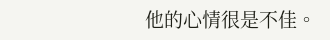他的心情很是不佳。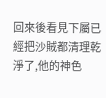回來後看見下屬已經把沙賊都清理乾淨了,他的神色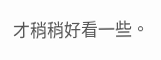才稍稍好看一些。